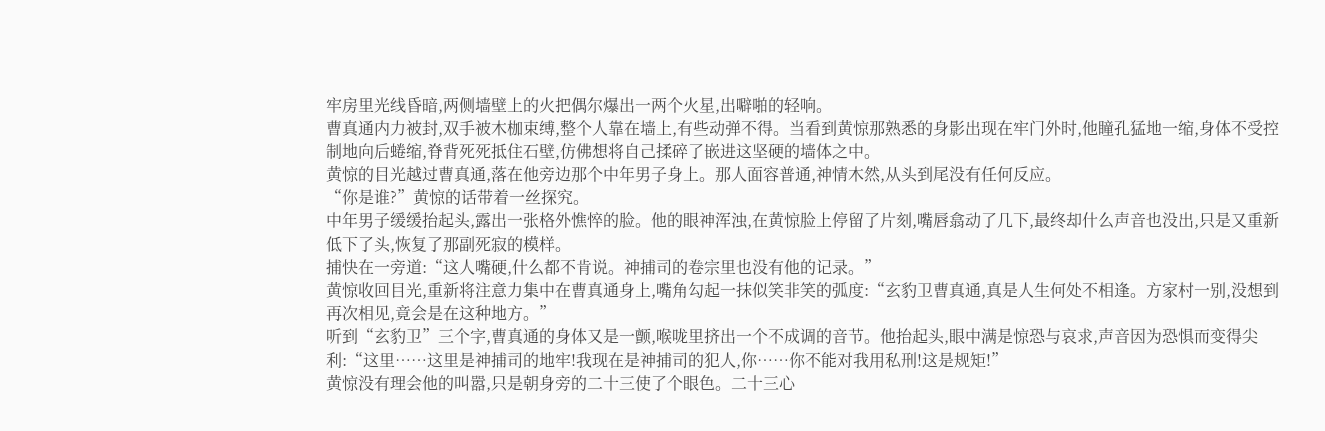牢房里光线昏暗,两侧墙壁上的火把偶尔爆出一两个火星,出噼啪的轻响。
曹真通内力被封,双手被木枷束缚,整个人靠在墙上,有些动弹不得。当看到黄惊那熟悉的身影出现在牢门外时,他瞳孔猛地一缩,身体不受控制地向后蜷缩,脊背死死抵住石壁,仿佛想将自己揉碎了嵌进这坚硬的墙体之中。
黄惊的目光越过曹真通,落在他旁边那个中年男子身上。那人面容普通,神情木然,从头到尾没有任何反应。
“你是谁?”黄惊的话带着一丝探究。
中年男子缓缓抬起头,露出一张格外憔悴的脸。他的眼神浑浊,在黄惊脸上停留了片刻,嘴唇翕动了几下,最终却什么声音也没出,只是又重新低下了头,恢复了那副死寂的模样。
捕快在一旁道:“这人嘴硬,什么都不肯说。神捕司的卷宗里也没有他的记录。”
黄惊收回目光,重新将注意力集中在曹真通身上,嘴角勾起一抹似笑非笑的弧度:“玄豹卫曹真通,真是人生何处不相逢。方家村一别,没想到再次相见,竟会是在这种地方。”
听到“玄豹卫”三个字,曹真通的身体又是一颤,喉咙里挤出一个不成调的音节。他抬起头,眼中满是惊恐与哀求,声音因为恐惧而变得尖利:“这里……这里是神捕司的地牢!我现在是神捕司的犯人,你……你不能对我用私刑!这是规矩!”
黄惊没有理会他的叫嚣,只是朝身旁的二十三使了个眼色。二十三心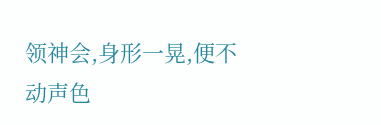领神会,身形一晃,便不动声色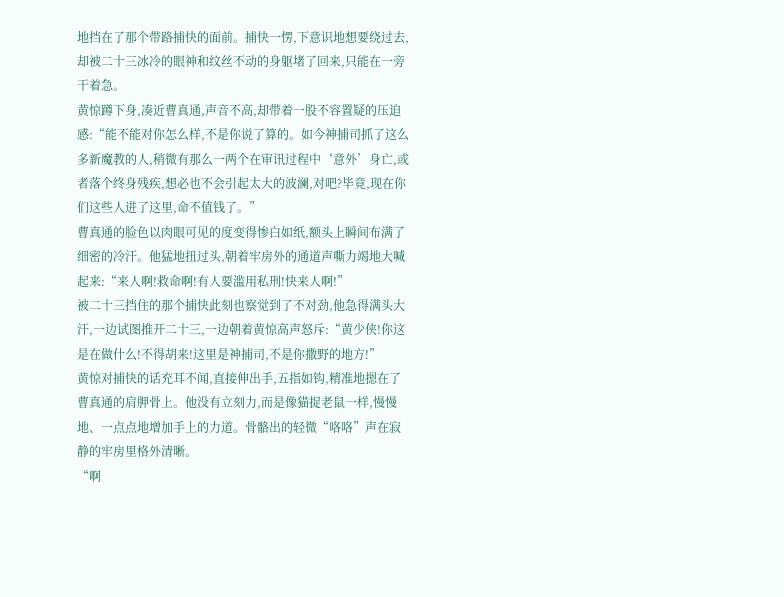地挡在了那个带路捕快的面前。捕快一愣,下意识地想要绕过去,却被二十三冰冷的眼神和纹丝不动的身躯堵了回来,只能在一旁干着急。
黄惊蹲下身,凑近曹真通,声音不高,却带着一股不容置疑的压迫感:“能不能对你怎么样,不是你说了算的。如今神捕司抓了这么多新魔教的人,稍微有那么一两个在审讯过程中‘意外’身亡,或者落个终身残疾,想必也不会引起太大的波澜,对吧?毕竟,现在你们这些人进了这里,命不值钱了。”
曹真通的脸色以肉眼可见的度变得惨白如纸,额头上瞬间布满了细密的冷汗。他猛地扭过头,朝着牢房外的通道声嘶力竭地大喊起来:“来人啊!救命啊!有人要滥用私刑!快来人啊!”
被二十三挡住的那个捕快此刻也察觉到了不对劲,他急得满头大汗,一边试图推开二十三,一边朝着黄惊高声怒斥:“黄少侠!你这是在做什么!不得胡来!这里是神捕司,不是你撒野的地方!”
黄惊对捕快的话充耳不闻,直接伸出手,五指如钩,精准地摁在了曹真通的肩胛骨上。他没有立刻力,而是像猫捉老鼠一样,慢慢地、一点点地增加手上的力道。骨骼出的轻微“咯咯”声在寂静的牢房里格外清晰。
“啊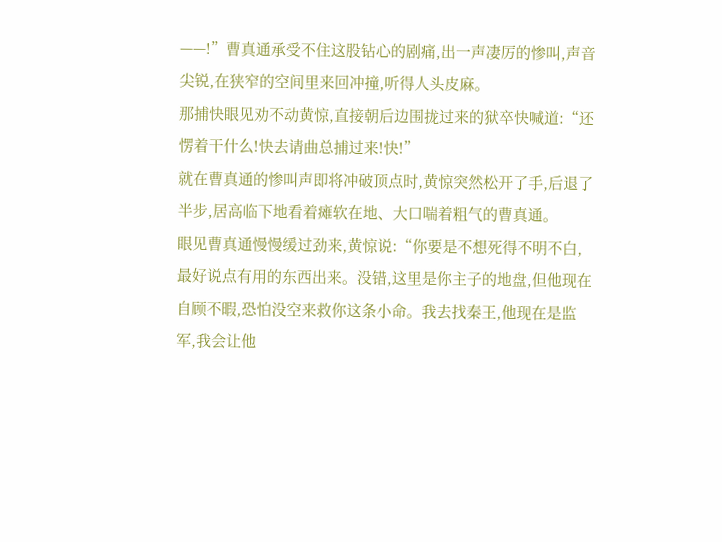——!”曹真通承受不住这股钻心的剧痛,出一声凄厉的惨叫,声音尖锐,在狭窄的空间里来回冲撞,听得人头皮麻。
那捕快眼见劝不动黄惊,直接朝后边围拢过来的狱卒快喊道:“还愣着干什么!快去请曲总捕过来!快!”
就在曹真通的惨叫声即将冲破顶点时,黄惊突然松开了手,后退了半步,居高临下地看着瘫软在地、大口喘着粗气的曹真通。
眼见曹真通慢慢缓过劲来,黄惊说:“你要是不想死得不明不白,最好说点有用的东西出来。没错,这里是你主子的地盘,但他现在自顾不暇,恐怕没空来救你这条小命。我去找秦王,他现在是监军,我会让他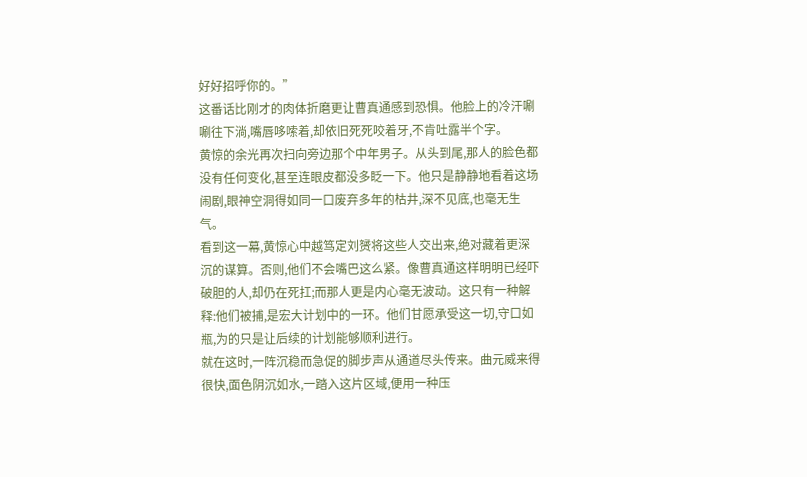好好招呼你的。”
这番话比刚才的肉体折磨更让曹真通感到恐惧。他脸上的冷汗唰唰往下淌,嘴唇哆嗦着,却依旧死死咬着牙,不肯吐露半个字。
黄惊的余光再次扫向旁边那个中年男子。从头到尾,那人的脸色都没有任何变化,甚至连眼皮都没多眨一下。他只是静静地看着这场闹剧,眼神空洞得如同一口废弃多年的枯井,深不见底,也毫无生气。
看到这一幕,黄惊心中越笃定刘赟将这些人交出来,绝对藏着更深沉的谋算。否则,他们不会嘴巴这么紧。像曹真通这样明明已经吓破胆的人,却仍在死扛;而那人更是内心毫无波动。这只有一种解释:他们被捕,是宏大计划中的一环。他们甘愿承受这一切,守口如瓶,为的只是让后续的计划能够顺利进行。
就在这时,一阵沉稳而急促的脚步声从通道尽头传来。曲元威来得很快,面色阴沉如水,一踏入这片区域,便用一种压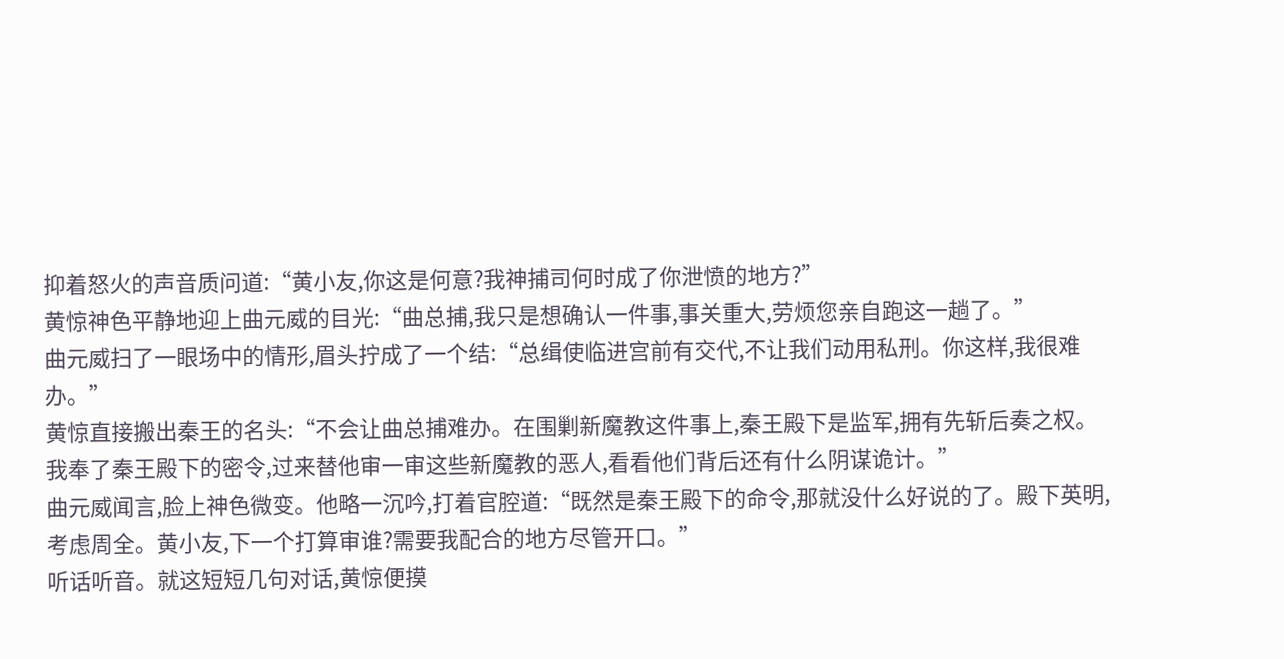抑着怒火的声音质问道:“黄小友,你这是何意?我神捕司何时成了你泄愤的地方?”
黄惊神色平静地迎上曲元威的目光:“曲总捕,我只是想确认一件事,事关重大,劳烦您亲自跑这一趟了。”
曲元威扫了一眼场中的情形,眉头拧成了一个结:“总缉使临进宫前有交代,不让我们动用私刑。你这样,我很难办。”
黄惊直接搬出秦王的名头:“不会让曲总捕难办。在围剿新魔教这件事上,秦王殿下是监军,拥有先斩后奏之权。我奉了秦王殿下的密令,过来替他审一审这些新魔教的恶人,看看他们背后还有什么阴谋诡计。”
曲元威闻言,脸上神色微变。他略一沉吟,打着官腔道:“既然是秦王殿下的命令,那就没什么好说的了。殿下英明,考虑周全。黄小友,下一个打算审谁?需要我配合的地方尽管开口。”
听话听音。就这短短几句对话,黄惊便摸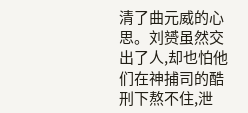清了曲元威的心思。刘赟虽然交出了人,却也怕他们在神捕司的酷刑下熬不住,泄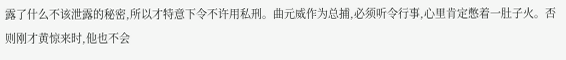露了什么不该泄露的秘密,所以才特意下令不许用私刑。曲元威作为总捕,必须听令行事,心里肯定憋着一肚子火。否则刚才黄惊来时,他也不会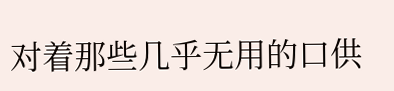对着那些几乎无用的口供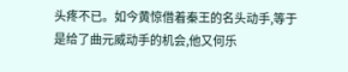头疼不已。如今黄惊借着秦王的名头动手,等于是给了曲元威动手的机会,他又何乐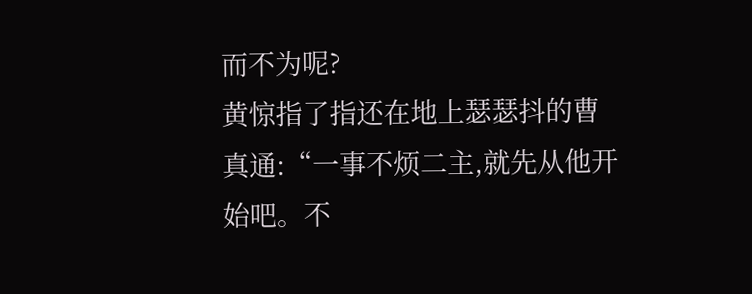而不为呢?
黄惊指了指还在地上瑟瑟抖的曹真通:“一事不烦二主,就先从他开始吧。不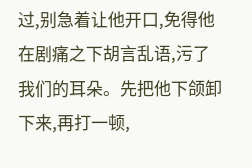过,别急着让他开口,免得他在剧痛之下胡言乱语,污了我们的耳朵。先把他下颌卸下来,再打一顿,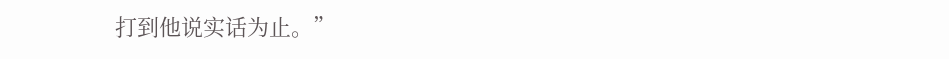打到他说实话为止。”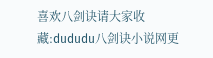喜欢八剑诀请大家收藏:dududu八剑诀小说网更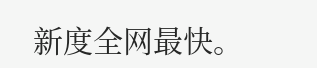新度全网最快。